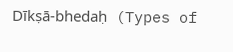Dīkṣā-bhedaḥ (Types of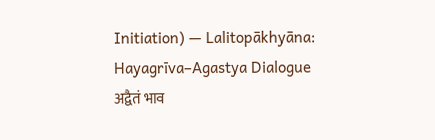Initiation) — Lalitopākhyāna: Hayagrīva–Agastya Dialogue
अद्वैतं भाव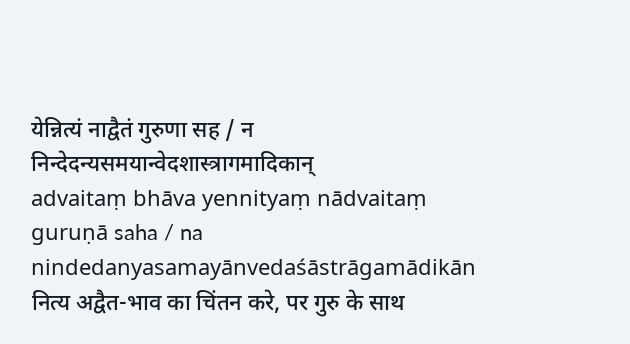येन्नित्यं नाद्वैतं गुरुणा सह / न निन्देदन्यसमयान्वेदशास्त्रागमादिकान्
advaitaṃ bhāva yennityaṃ nādvaitaṃ guruṇā saha / na nindedanyasamayānvedaśāstrāgamādikān
नित्य अद्वैत-भाव का चिंतन करे, पर गुरु के साथ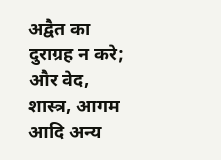अद्वैत का दुराग्रह न करे; और वेद, शास्त्र, आगम आदि अन्य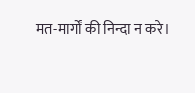मत-मार्गों की निन्दा न करे।